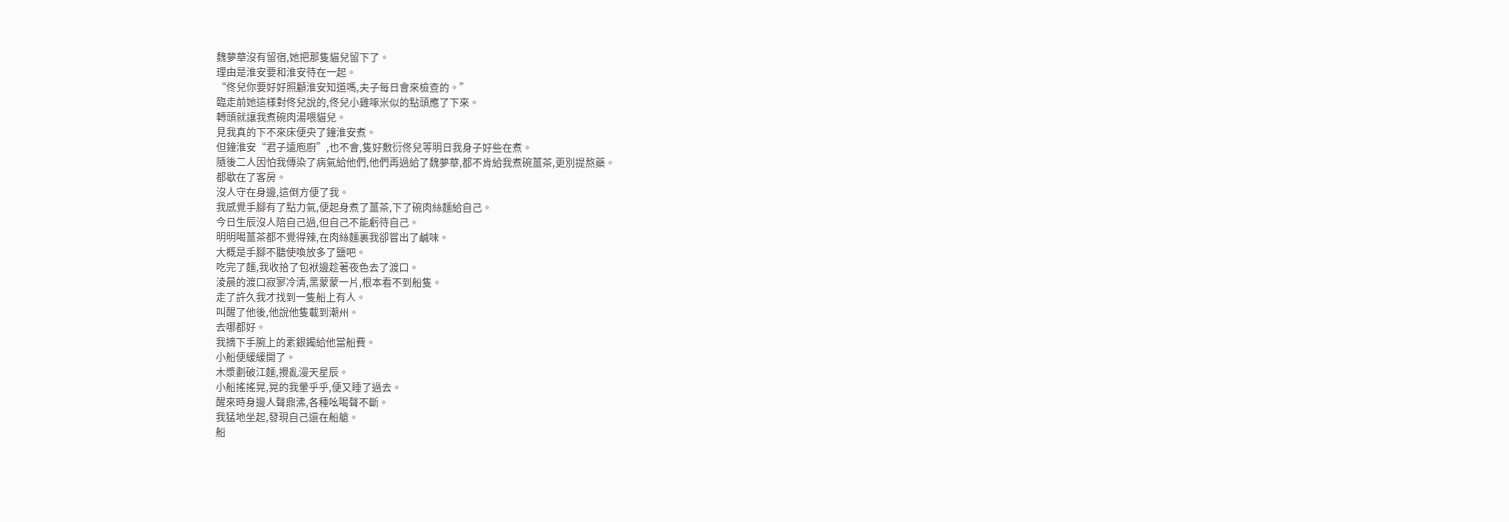魏夢華沒有留宿,她把那隻貓兒留下了。
理由是淮安要和淮安待在一起。
“佟兒你要好好照顧淮安知道嗎,夫子每日會來檢查的。”
臨走前她這樣對佟兒說的,佟兒小雞啄米似的點頭應了下來。
轉頭就讓我煮碗肉湯喂貓兒。
見我真的下不來床便央了鐘淮安煮。
但鐘淮安“君子遠庖廚”,也不會,隻好敷衍佟兒等明日我身子好些在煮。
隨後二人因怕我傳染了病氣給他們,他們再過給了魏夢華,都不肯給我煮碗薑茶,更別提熬藥。
都歇在了客房。
沒人守在身邊,這倒方便了我。
我感覺手腳有了點力氣,便起身煮了薑茶,下了碗肉絲麵給自己。
今日生辰沒人陪自己過,但自己不能虧待自己。
明明喝薑茶都不覺得辣,在肉絲麵裏我卻嘗出了鹹味。
大概是手腳不聽使喚放多了鹽吧。
吃完了麵,我收拾了包袱邊趁著夜色去了渡口。
淩晨的渡口寂寥冷清,黑蒙蒙一片,根本看不到船隻。
走了許久我才找到一隻船上有人。
叫醒了他後,他說他隻載到潮州。
去哪都好。
我摘下手腕上的素銀鐲給他當船費。
小船便緩緩開了。
木漿劃破江麵,攪亂漫天星辰。
小船搖搖晃,晃的我暈乎乎,便又睡了過去。
醒來時身邊人聲鼎沸,各種吆喝聲不斷。
我猛地坐起,發現自己還在船艙。
船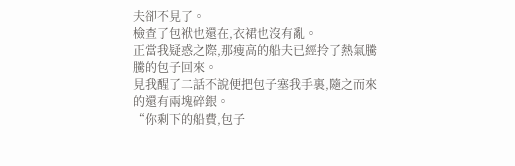夫卻不見了。
檢查了包袱也還在,衣裙也沒有亂。
正當我疑惑之際,那瘦高的船夫已經拎了熱氣騰騰的包子回來。
見我醒了二話不說便把包子塞我手裏,隨之而來的還有兩塊碎銀。
“你剩下的船費,包子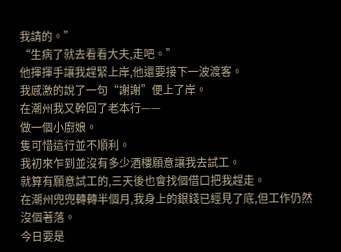我請的。”
“生病了就去看看大夫,走吧。”
他揮揮手讓我趕緊上岸,他還要接下一波渡客。
我感激的說了一句“謝謝”便上了岸。
在潮州我又幹回了老本行——
做一個小廚娘。
隻可惜這行並不順利。
我初來乍到並沒有多少酒樓願意讓我去試工。
就算有願意試工的,三天後也會找個借口把我趕走。
在潮州兜兜轉轉半個月,我身上的銀錢已經見了底,但工作仍然沒個著落。
今日要是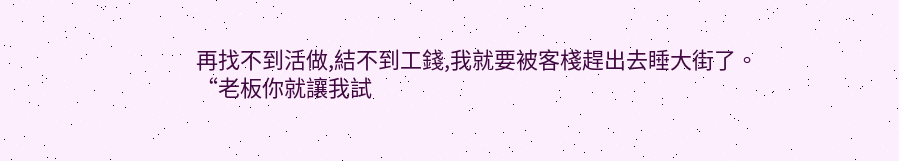再找不到活做,結不到工錢,我就要被客棧趕出去睡大街了。
“老板你就讓我試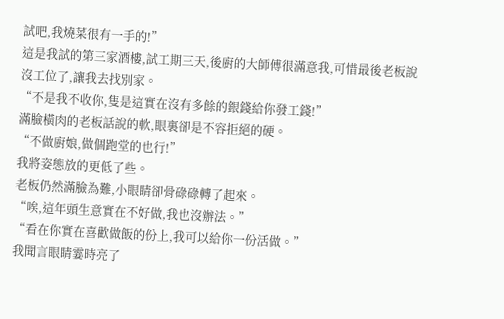試吧,我燒菜很有一手的!”
這是我試的第三家酒樓,試工期三天,後廚的大師傅很滿意我,可惜最後老板說沒工位了,讓我去找別家。
“不是我不收你,隻是這實在沒有多餘的銀錢給你發工錢!”
滿臉橫肉的老板話說的軟,眼裏卻是不容拒絕的硬。
“不做廚娘,做個跑堂的也行!”
我將姿態放的更低了些。
老板仍然滿臉為難,小眼睛卻骨碌碌轉了起來。
“唉,這年頭生意實在不好做,我也沒辦法。”
“看在你實在喜歡做飯的份上,我可以給你一份活做。”
我聞言眼睛霎時亮了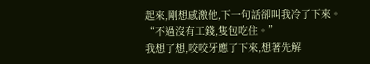起來,剛想感激他,下一句話卻叫我冷了下來。
“不過沒有工錢,隻包吃住。”
我想了想,咬咬牙應了下來,想著先解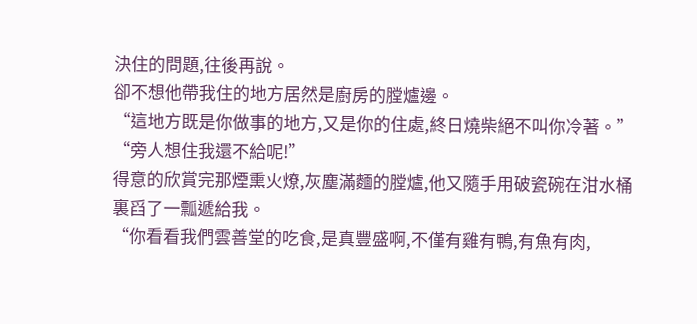決住的問題,往後再說。
卻不想他帶我住的地方居然是廚房的膛爐邊。
“這地方既是你做事的地方,又是你的住處,終日燒柴絕不叫你冷著。”
“旁人想住我還不給呢!”
得意的欣賞完那煙熏火燎,灰塵滿麵的膛爐,他又隨手用破瓷碗在泔水桶裏舀了一瓢遞給我。
“你看看我們雲善堂的吃食,是真豐盛啊,不僅有雞有鴨,有魚有肉,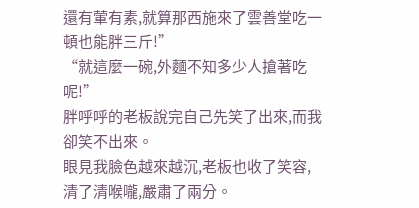還有葷有素,就算那西施來了雲善堂吃一頓也能胖三斤!”
“就這麼一碗,外麵不知多少人搶著吃呢!”
胖呼呼的老板說完自己先笑了出來,而我卻笑不出來。
眼見我臉色越來越沉,老板也收了笑容,清了清喉嚨,嚴肅了兩分。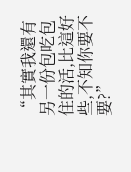“其實我還有另一份包吃包住的活,比這好些,不知你要不要?”